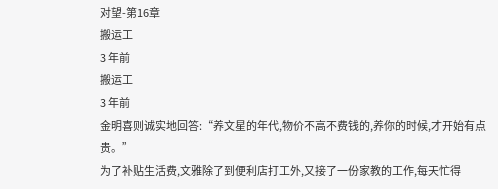对望-第16章
搬运工
3 年前
搬运工
3 年前
金明喜则诚实地回答:“养文星的年代,物价不高不费钱的,养你的时候,才开始有点贵。”
为了补贴生活费,文雅除了到便利店打工外,又接了一份家教的工作,每天忙得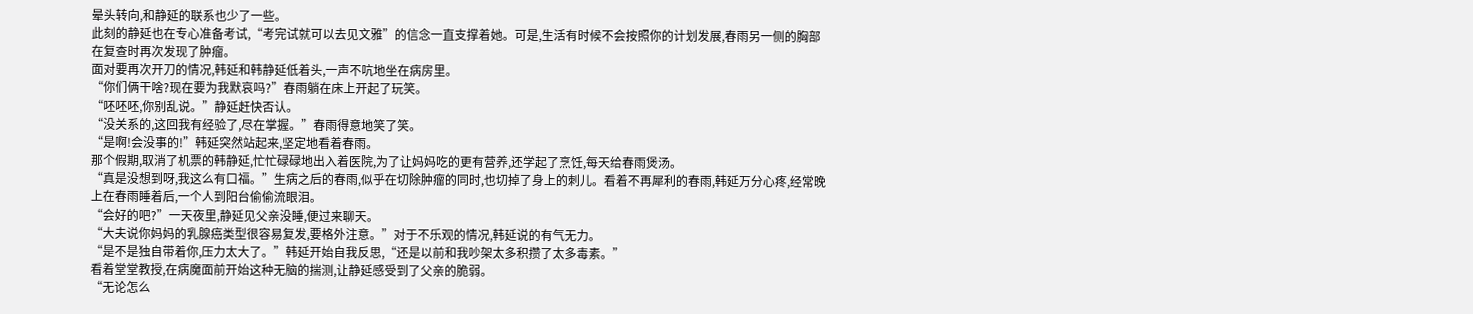晕头转向,和静延的联系也少了一些。
此刻的静延也在专心准备考试,“考完试就可以去见文雅”的信念一直支撑着她。可是,生活有时候不会按照你的计划发展,春雨另一侧的胸部在复查时再次发现了肿瘤。
面对要再次开刀的情况,韩延和韩静延低着头,一声不吭地坐在病房里。
“你们俩干啥?现在要为我默哀吗?”春雨躺在床上开起了玩笑。
“呸呸呸,你别乱说。”静延赶快否认。
“没关系的,这回我有经验了,尽在掌握。”春雨得意地笑了笑。
“是啊!会没事的!”韩延突然站起来,坚定地看着春雨。
那个假期,取消了机票的韩静延,忙忙碌碌地出入着医院,为了让妈妈吃的更有营养,还学起了烹饪,每天给春雨煲汤。
“真是没想到呀,我这么有口福。”生病之后的春雨,似乎在切除肿瘤的同时,也切掉了身上的刺儿。看着不再犀利的春雨,韩延万分心疼,经常晚上在春雨睡着后,一个人到阳台偷偷流眼泪。
“会好的吧?”一天夜里,静延见父亲没睡,便过来聊天。
“大夫说你妈妈的乳腺癌类型很容易复发,要格外注意。”对于不乐观的情况,韩延说的有气无力。
“是不是独自带着你,压力太大了。”韩延开始自我反思,“还是以前和我吵架太多积攒了太多毒素。”
看着堂堂教授,在病魔面前开始这种无脑的揣测,让静延感受到了父亲的脆弱。
“无论怎么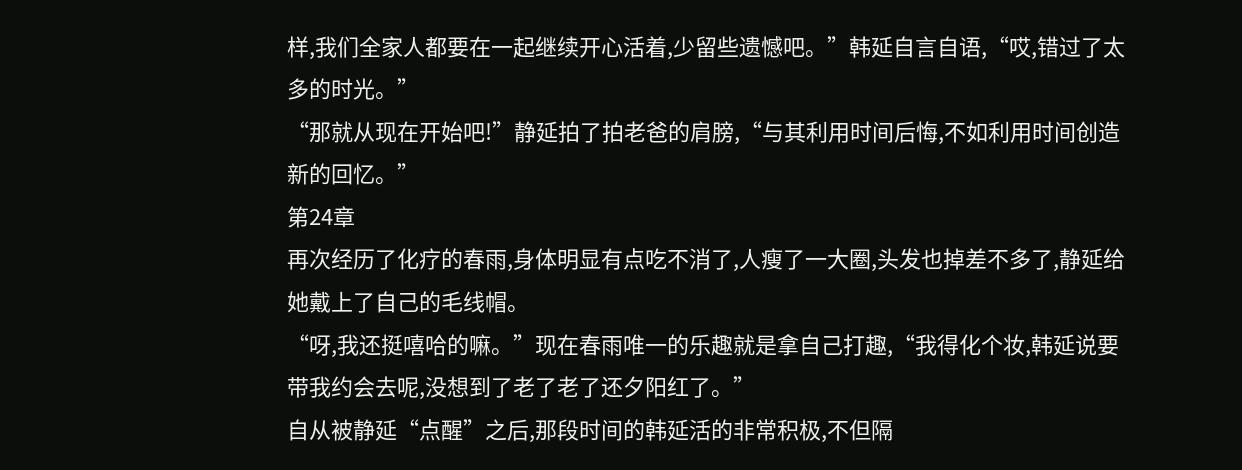样,我们全家人都要在一起继续开心活着,少留些遗憾吧。”韩延自言自语,“哎,错过了太多的时光。”
“那就从现在开始吧!”静延拍了拍老爸的肩膀,“与其利用时间后悔,不如利用时间创造新的回忆。”
第24章
再次经历了化疗的春雨,身体明显有点吃不消了,人瘦了一大圈,头发也掉差不多了,静延给她戴上了自己的毛线帽。
“呀,我还挺嘻哈的嘛。”现在春雨唯一的乐趣就是拿自己打趣,“我得化个妆,韩延说要带我约会去呢,没想到了老了老了还夕阳红了。”
自从被静延“点醒”之后,那段时间的韩延活的非常积极,不但隔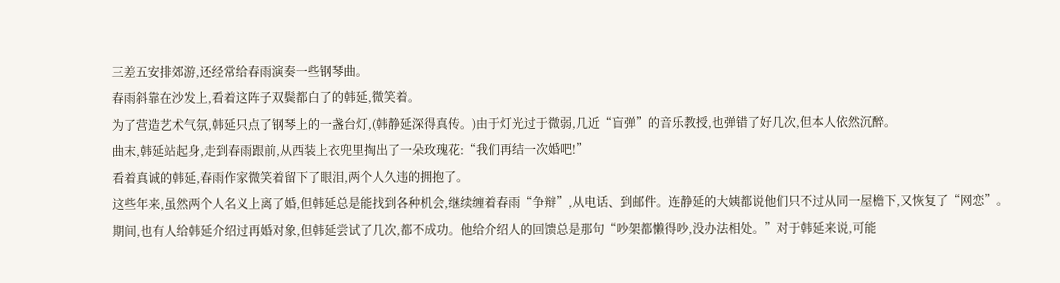三差五安排郊游,还经常给春雨演奏一些钢琴曲。
春雨斜靠在沙发上,看着这阵子双鬓都白了的韩延,微笑着。
为了营造艺术气氛,韩延只点了钢琴上的一盏台灯,(韩静延深得真传。)由于灯光过于微弱,几近“盲弹”的音乐教授,也弹错了好几次,但本人依然沉醉。
曲末,韩延站起身,走到春雨跟前,从西装上衣兜里掏出了一朵玫瑰花:“我们再结一次婚吧!”
看着真诚的韩延,春雨作家微笑着留下了眼泪,两个人久违的拥抱了。
这些年来,虽然两个人名义上离了婚,但韩延总是能找到各种机会,继续缠着春雨“争辩”,从电话、到邮件。连静延的大姨都说他们只不过从同一屋檐下,又恢复了“网恋”。
期间,也有人给韩延介绍过再婚对象,但韩延尝试了几次,都不成功。他给介绍人的回馈总是那句“吵架都懒得吵,没办法相处。”对于韩延来说,可能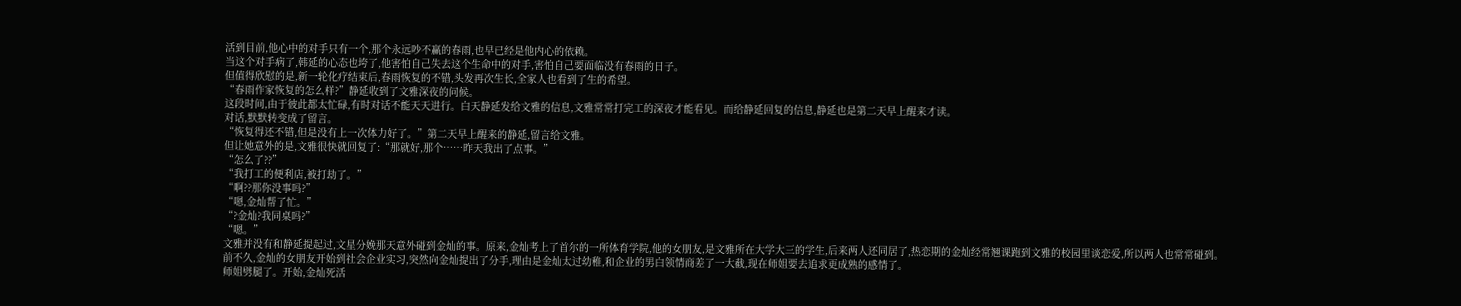活到目前,他心中的对手只有一个,那个永远吵不赢的春雨,也早已经是他内心的依赖。
当这个对手病了,韩延的心态也垮了,他害怕自己失去这个生命中的对手,害怕自己要面临没有春雨的日子。
但值得欣慰的是,新一轮化疗结束后,春雨恢复的不错,头发再次生长,全家人也看到了生的希望。
“春雨作家恢复的怎么样?”静延收到了文雅深夜的问候。
这段时间,由于彼此都太忙碌,有时对话不能天天进行。白天静延发给文雅的信息,文雅常常打完工的深夜才能看见。而给静延回复的信息,静延也是第二天早上醒来才读。
对话,默默转变成了留言。
“恢复得还不错,但是没有上一次体力好了。”第二天早上醒来的静延,留言给文雅。
但让她意外的是,文雅很快就回复了:“那就好,那个……昨天我出了点事。”
“怎么了??”
“我打工的便利店,被打劫了。”
“啊??那你没事吗?”
“嗯,金灿帮了忙。”
“?金灿?我同桌吗?”
“嗯。”
文雅并没有和静延提起过,文星分娩那天意外碰到金灿的事。原来,金灿考上了首尔的一所体育学院,他的女朋友,是文雅所在大学大三的学生,后来两人还同居了,热恋期的金灿经常翘课跑到文雅的校园里谈恋爱,所以两人也常常碰到。
前不久,金灿的女朋友开始到社会企业实习,突然向金灿提出了分手,理由是金灿太过幼稚,和企业的男白领情商差了一大截,现在师姐要去追求更成熟的感情了。
师姐劈腿了。开始,金灿死活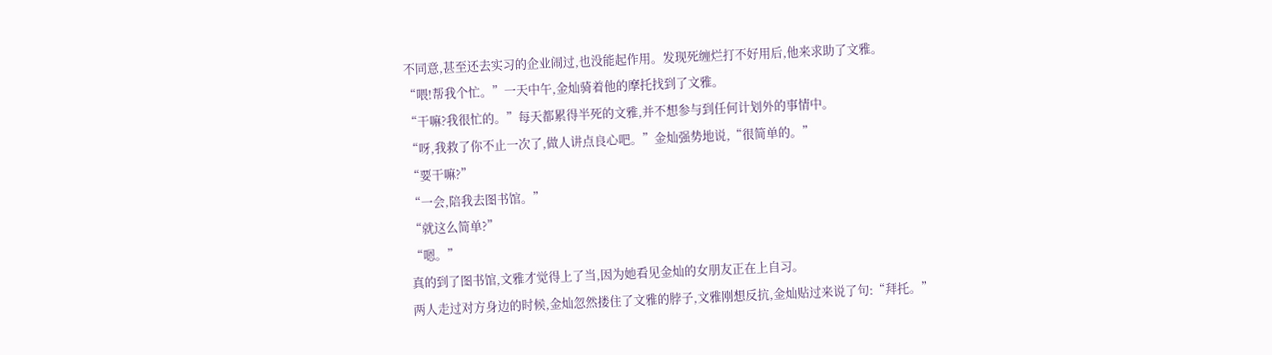不同意,甚至还去实习的企业闹过,也没能起作用。发现死缠烂打不好用后,他来求助了文雅。
“喂!帮我个忙。”一天中午,金灿骑着他的摩托找到了文雅。
“干嘛?我很忙的。”每天都累得半死的文雅,并不想参与到任何计划外的事情中。
“呀,我救了你不止一次了,做人讲点良心吧。”金灿强势地说,“很简单的。”
“要干嘛?”
“一会,陪我去图书馆。”
“就这么简单?”
“嗯。”
真的到了图书馆,文雅才觉得上了当,因为她看见金灿的女朋友正在上自习。
两人走过对方身边的时候,金灿忽然搂住了文雅的脖子,文雅刚想反抗,金灿贴过来说了句:“拜托。”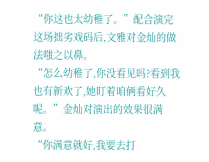“你这也太幼稚了。”配合演完这场拙劣戏码后,文雅对金灿的做法嗤之以鼻。
“怎么幼稚了,你没看见吗?看到我也有新欢了,她盯着咱俩看好久呢。”金灿对演出的效果很满意。
“你满意就好,我要去打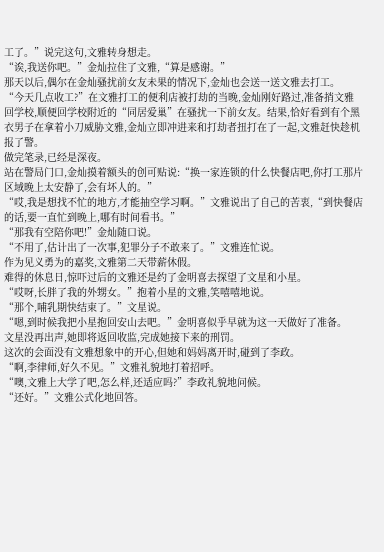工了。”说完这句,文雅转身想走。
“诶,我送你吧。”金灿拉住了文雅,“算是感谢。”
那天以后,偶尔在金灿骚扰前女友未果的情况下,金灿也会送一送文雅去打工。
“今天几点收工?”在文雅打工的便利店被打劫的当晚,金灿刚好路过,准备捎文雅回学校,顺便回学校附近的“同居爱巢”在骚扰一下前女友。结果,恰好看到有个黑衣男子在拿着小刀威胁文雅,金灿立即冲进来和打劫者扭打在了一起,文雅赶快趁机报了警。
做完笔录,已经是深夜。
站在警局门口,金灿摸着额头的创可贴说:“换一家连锁的什么快餐店吧,你打工那片区域晚上太安静了,会有坏人的。”
“哎,我是想找不忙的地方,才能抽空学习啊。”文雅说出了自己的苦衷,“到快餐店的话,要一直忙到晚上,哪有时间看书。”
“那我有空陪你吧!”金灿随口说。
“不用了,估计出了一次事,犯罪分子不敢来了。”文雅连忙说。
作为见义勇为的嘉奖,文雅第二天带薪休假。
难得的休息日,惊吓过后的文雅还是约了金明喜去探望了文星和小星。
“哎呀,长胖了我的外甥女。”抱着小星的文雅,笑嘻嘻地说。
“那个,哺乳期快结束了。”文星说。
“嗯,到时候我把小星抱回安山去吧。”金明喜似乎早就为这一天做好了准备。
文星没再出声,她即将返回收监,完成她接下来的刑罚。
这次的会面没有文雅想象中的开心,但她和妈妈离开时,碰到了李政。
“啊,李律师,好久不见。”文雅礼貌地打着招呼。
“噢,文雅上大学了吧,怎么样,还适应吗?”李政礼貌地问候。
“还好。”文雅公式化地回答。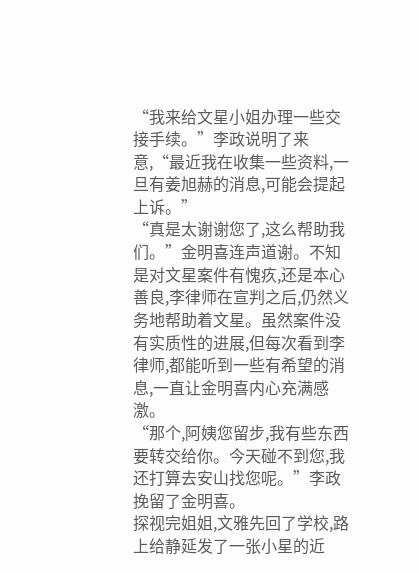“我来给文星小姐办理一些交接手续。”李政说明了来意,“最近我在收集一些资料,一旦有姜旭赫的消息,可能会提起上诉。”
“真是太谢谢您了,这么帮助我们。”金明喜连声道谢。不知是对文星案件有愧疚,还是本心善良,李律师在宣判之后,仍然义务地帮助着文星。虽然案件没有实质性的进展,但每次看到李律师,都能听到一些有希望的消息,一直让金明喜内心充满感激。
“那个,阿姨您留步,我有些东西要转交给你。今天碰不到您,我还打算去安山找您呢。”李政挽留了金明喜。
探视完姐姐,文雅先回了学校,路上给静延发了一张小星的近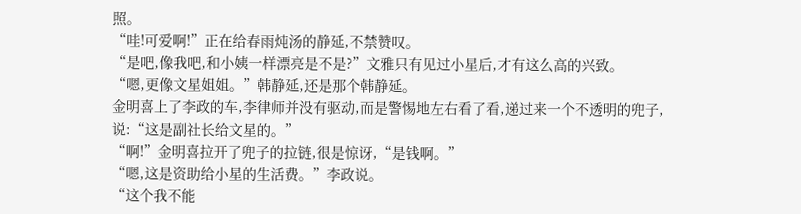照。
“哇!可爱啊!”正在给春雨炖汤的静延,不禁赞叹。
“是吧,像我吧,和小姨一样漂亮是不是?”文雅只有见过小星后,才有这么高的兴致。
“嗯,更像文星姐姐。”韩静延,还是那个韩静延。
金明喜上了李政的车,李律师并没有驱动,而是警惕地左右看了看,递过来一个不透明的兜子,说:“这是副社长给文星的。”
“啊!”金明喜拉开了兜子的拉链,很是惊讶,“是钱啊。”
“嗯,这是资助给小星的生活费。”李政说。
“这个我不能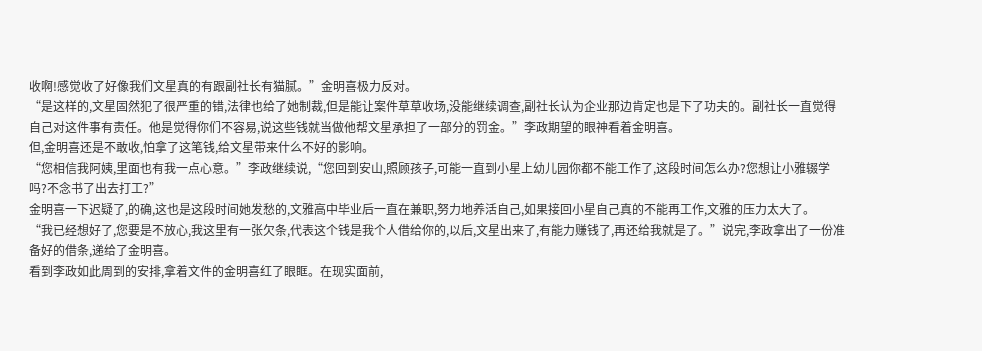收啊!感觉收了好像我们文星真的有跟副社长有猫腻。”金明喜极力反对。
“是这样的,文星固然犯了很严重的错,法律也给了她制裁,但是能让案件草草收场,没能继续调查,副社长认为企业那边肯定也是下了功夫的。副社长一直觉得自己对这件事有责任。他是觉得你们不容易,说这些钱就当做他帮文星承担了一部分的罚金。”李政期望的眼神看着金明喜。
但,金明喜还是不敢收,怕拿了这笔钱,给文星带来什么不好的影响。
“您相信我阿姨,里面也有我一点心意。”李政继续说,“您回到安山,照顾孩子,可能一直到小星上幼儿园你都不能工作了,这段时间怎么办?您想让小雅辍学吗?不念书了出去打工?”
金明喜一下迟疑了,的确,这也是这段时间她发愁的,文雅高中毕业后一直在兼职,努力地养活自己,如果接回小星自己真的不能再工作,文雅的压力太大了。
“我已经想好了,您要是不放心,我这里有一张欠条,代表这个钱是我个人借给你的,以后,文星出来了,有能力赚钱了,再还给我就是了。”说完,李政拿出了一份准备好的借条,递给了金明喜。
看到李政如此周到的安排,拿着文件的金明喜红了眼眶。在现实面前,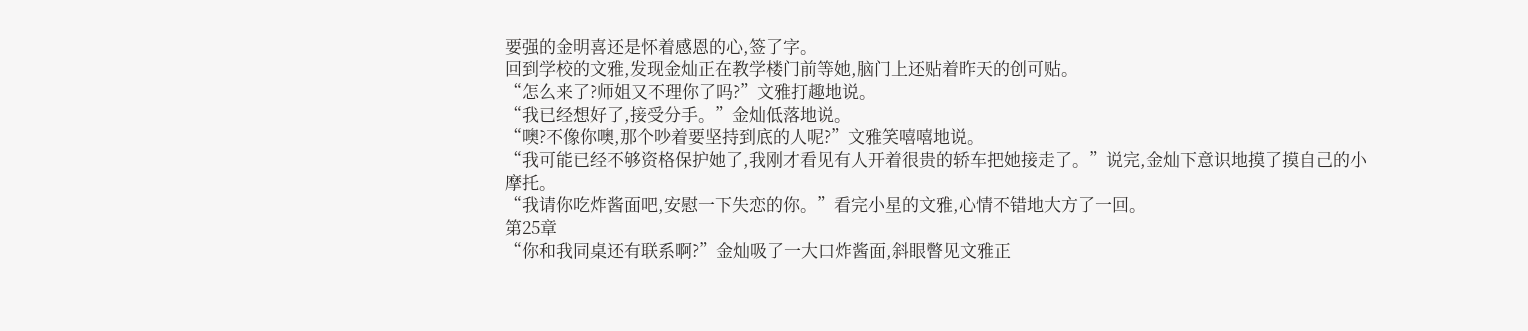要强的金明喜还是怀着感恩的心,签了字。
回到学校的文雅,发现金灿正在教学楼门前等她,脑门上还贴着昨天的创可贴。
“怎么来了?师姐又不理你了吗?”文雅打趣地说。
“我已经想好了,接受分手。”金灿低落地说。
“噢?不像你噢,那个吵着要坚持到底的人呢?”文雅笑嘻嘻地说。
“我可能已经不够资格保护她了,我刚才看见有人开着很贵的轿车把她接走了。”说完,金灿下意识地摸了摸自己的小摩托。
“我请你吃炸酱面吧,安慰一下失恋的你。”看完小星的文雅,心情不错地大方了一回。
第25章
“你和我同桌还有联系啊?”金灿吸了一大口炸酱面,斜眼瞥见文雅正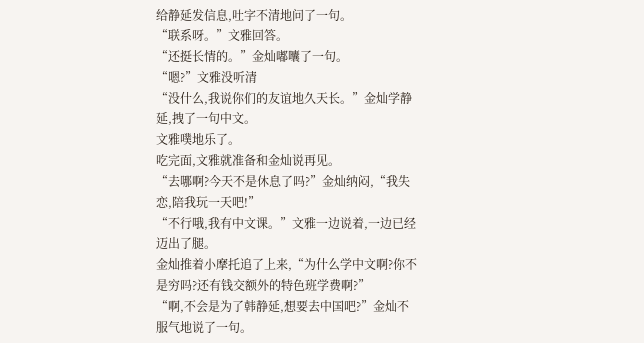给静延发信息,吐字不清地问了一句。
“联系呀。”文雅回答。
“还挺长情的。”金灿嘟囔了一句。
“嗯?”文雅没听清
“没什么,我说你们的友谊地久天长。”金灿学静延,拽了一句中文。
文雅噗地乐了。
吃完面,文雅就准备和金灿说再见。
“去哪啊?今天不是休息了吗?”金灿纳闷,“我失恋,陪我玩一天吧!”
“不行哦,我有中文课。”文雅一边说着,一边已经迈出了腿。
金灿推着小摩托追了上来,“为什么学中文啊?你不是穷吗?还有钱交额外的特色班学费啊?”
“啊,不会是为了韩静延,想要去中国吧?”金灿不服气地说了一句。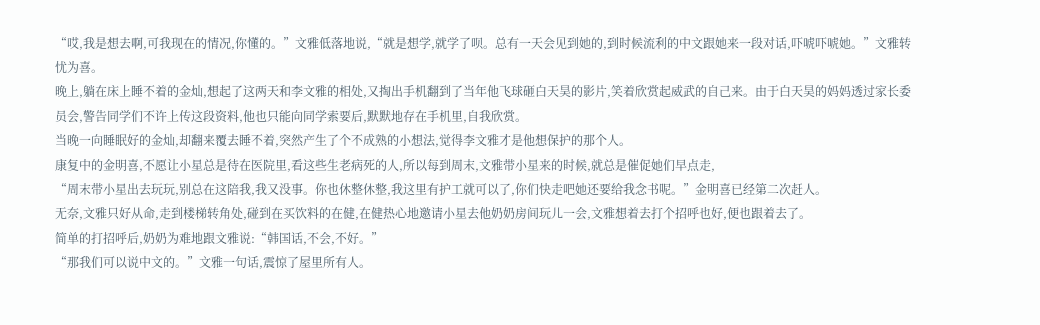“哎,我是想去啊,可我现在的情况,你懂的。”文雅低落地说,“就是想学,就学了呗。总有一天会见到她的,到时候流利的中文跟她来一段对话,吓唬吓唬她。”文雅转忧为喜。
晚上,躺在床上睡不着的金灿,想起了这两天和李文雅的相处,又掏出手机翻到了当年他飞球砸白天昊的影片,笑着欣赏起威武的自己来。由于白天昊的妈妈透过家长委员会,警告同学们不许上传这段资料,他也只能向同学索要后,默默地存在手机里,自我欣赏。
当晚一向睡眠好的金灿,却翻来覆去睡不着,突然产生了个不成熟的小想法,觉得李文雅才是他想保护的那个人。
康复中的金明喜,不愿让小星总是待在医院里,看这些生老病死的人,所以每到周末,文雅带小星来的时候,就总是催促她们早点走,
“周末带小星出去玩玩,别总在这陪我,我又没事。你也休整休整,我这里有护工就可以了,你们快走吧她还要给我念书呢。”金明喜已经第二次赶人。
无奈,文雅只好从命,走到楼梯转角处,碰到在买饮料的在健,在健热心地邀请小星去他奶奶房间玩儿一会,文雅想着去打个招呼也好,便也跟着去了。
简单的打招呼后,奶奶为难地跟文雅说:“韩国话,不会,不好。”
“那我们可以说中文的。”文雅一句话,震惊了屋里所有人。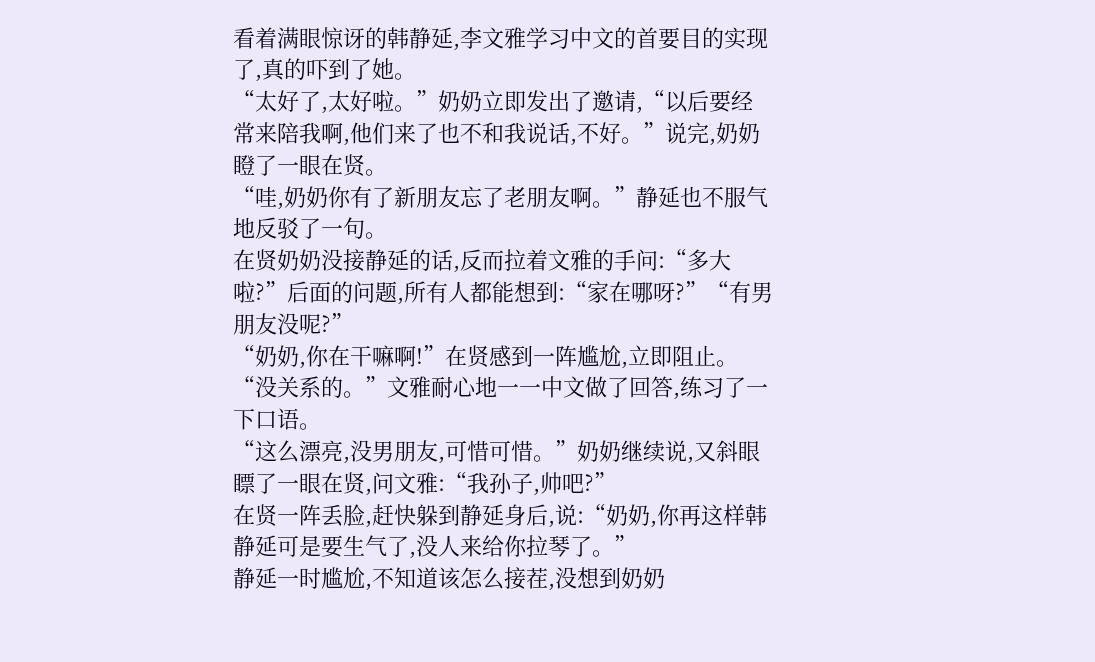看着满眼惊讶的韩静延,李文雅学习中文的首要目的实现了,真的吓到了她。
“太好了,太好啦。”奶奶立即发出了邀请,“以后要经常来陪我啊,他们来了也不和我说话,不好。”说完,奶奶瞪了一眼在贤。
“哇,奶奶你有了新朋友忘了老朋友啊。”静延也不服气地反驳了一句。
在贤奶奶没接静延的话,反而拉着文雅的手问:“多大啦?”后面的问题,所有人都能想到:“家在哪呀?”“有男朋友没呢?”
“奶奶,你在干嘛啊!”在贤感到一阵尴尬,立即阻止。
“没关系的。”文雅耐心地一一中文做了回答,练习了一下口语。
“这么漂亮,没男朋友,可惜可惜。”奶奶继续说,又斜眼瞟了一眼在贤,问文雅:“我孙子,帅吧?”
在贤一阵丢脸,赶快躲到静延身后,说:“奶奶,你再这样韩静延可是要生气了,没人来给你拉琴了。”
静延一时尴尬,不知道该怎么接茬,没想到奶奶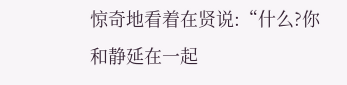惊奇地看着在贤说:“什么?你和静延在一起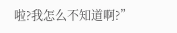啦?我怎么不知道啊?”